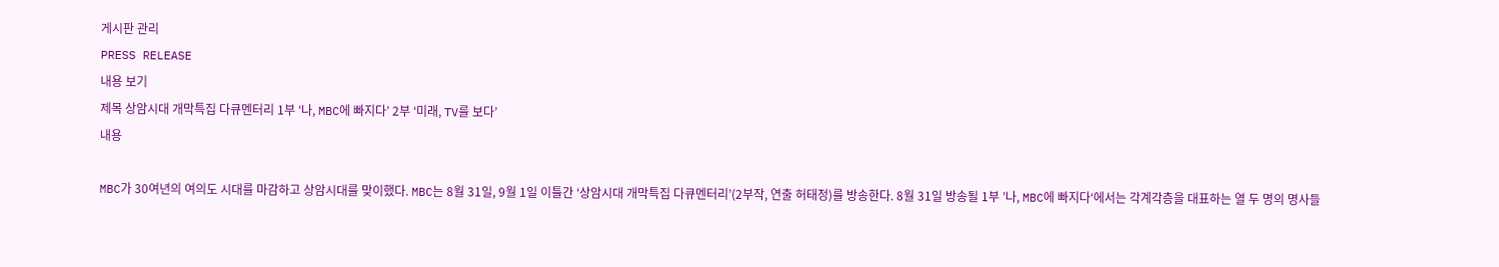게시판 관리
PRESS RELEASE
내용 보기
제목 상암시대 개막특집 다큐멘터리 1부 ‘나, MBC에 빠지다’ 2부 ‘미래, TV를 보다’
내용

MBC가 30여년의 여의도 시대를 마감하고 상암시대를 맞이했다. MBC는 8월 31일, 9월 1일 이틀간 ‘상암시대 개막특집 다큐멘터리’(2부작, 연출 허태정)를 방송한다. 8월 31일 방송될 1부 ’나, MBC에 빠지다‘에서는 각계각층을 대표하는 열 두 명의 명사들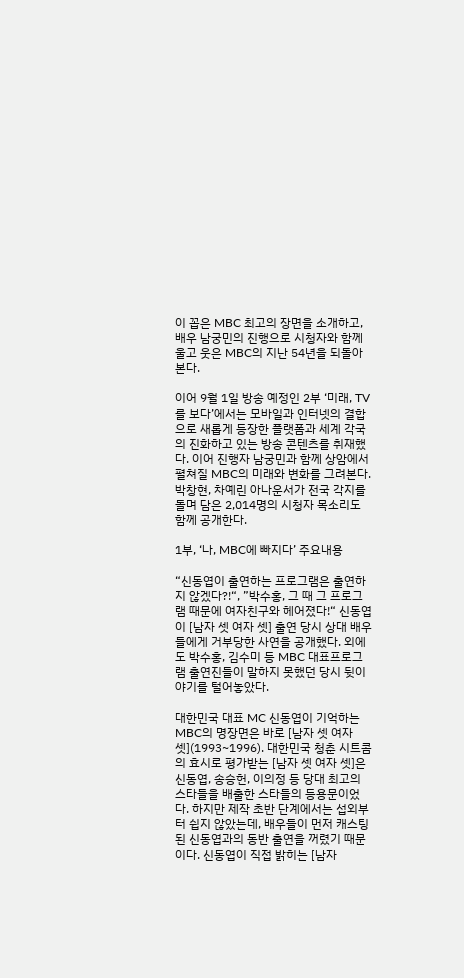이 꼽은 MBC 최고의 장면을 소개하고, 배우 남궁민의 진행으로 시청자와 함께 울고 웃은 MBC의 지난 54년을 되돌아본다.

이어 9월 1일 방송 예정인 2부 ‘미래, TV를 보다’에서는 모바일과 인터넷의 결합으로 새롭게 등장한 플랫폼과 세계 각국의 진화하고 있는 방송 콘텐츠를 취재했다. 이어 진행자 남궁민과 함께 상암에서 펼쳐질 MBC의 미래와 변화를 그려본다. 박창현, 차예린 아나운서가 전국 각지를 돌며 담은 2,014명의 시청자 목소리도 함께 공개한다.

1부, ‘나, MBC에 빠지다’ 주요내용

“신동엽이 출연하는 프로그램은 출연하지 않겠다?!“, ”박수홍, 그 때 그 프로그램 때문에 여자친구와 헤어졌다!“ 신동엽이 [남자 셋 여자 셋] 출연 당시 상대 배우들에게 거부당한 사연을 공개했다. 외에도 박수홍, 김수미 등 MBC 대표프로그램 출연진들이 말하지 못했던 당시 뒷이야기를 털어놓았다.

대한민국 대표 MC 신동엽이 기억하는 MBC의 명장면은 바로 [남자 셋 여자 셋](1993~1996). 대한민국 청춘 시트콤의 효시로 평가받는 [남자 셋 여자 셋]은 신동엽, 송승헌, 이의정 등 당대 최고의 스타들을 배출한 스타들의 등용문이었다. 하지만 제작 초반 단계에서는 섭외부터 쉽지 않았는데, 배우들이 먼저 캐스팅 된 신동엽과의 동반 출연을 꺼렸기 때문이다. 신동엽이 직접 밝히는 [남자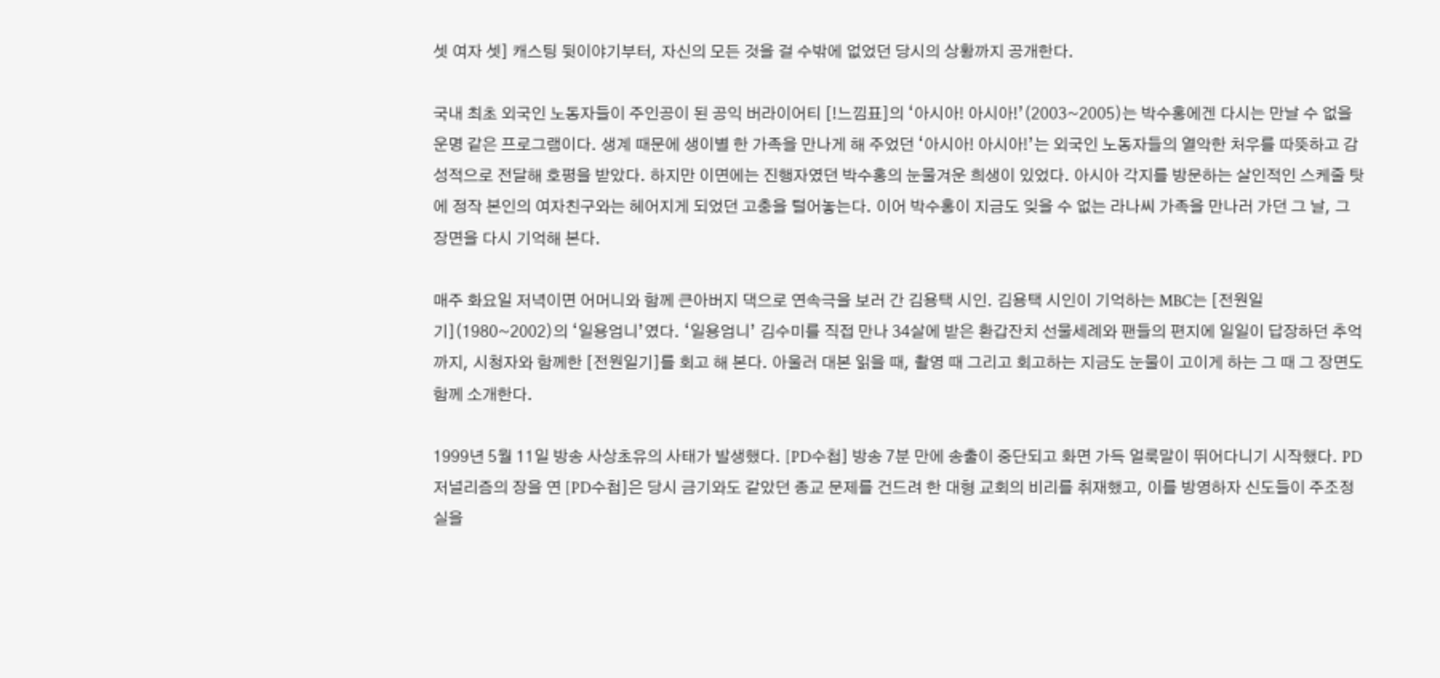셋 여자 셋] 캐스팅 뒷이야기부터, 자신의 모든 것을 걸 수밖에 없었던 당시의 상황까지 공개한다.

국내 최초 외국인 노동자들이 주인공이 된 공익 버라이어티 [!느낌표]의 ‘아시아! 아시아!’(2003~2005)는 박수홍에겐 다시는 만날 수 없을 운명 같은 프로그램이다. 생계 때문에 생이별 한 가족을 만나게 해 주었던 ‘아시아! 아시아!’는 외국인 노동자들의 열악한 처우를 따뜻하고 감성적으로 전달해 호평을 받았다. 하지만 이면에는 진행자였던 박수홍의 눈물겨운 희생이 있었다. 아시아 각지를 방문하는 살인적인 스케줄 탓에 정작 본인의 여자친구와는 헤어지게 되었던 고충을 털어놓는다. 이어 박수홍이 지금도 잊을 수 없는 라나씨 가족을 만나러 가던 그 날, 그 장면을 다시 기억해 본다.

매주 화요일 저녁이면 어머니와 함께 큰아버지 댁으로 연속극을 보러 간 김용택 시인. 김용택 시인이 기억하는 MBC는 [전원일기](1980~2002)의 ‘일용엄니’였다. ‘일용엄니’ 김수미를 직접 만나 34살에 받은 환갑잔치 선물세례와 팬들의 편지에 일일이 답장하던 추억까지, 시청자와 함께한 [전원일기]를 회고 해 본다. 아울러 대본 읽을 때, 촬영 때 그리고 회고하는 지금도 눈물이 고이게 하는 그 때 그 장면도 함께 소개한다.

1999년 5월 11일 방송 사상초유의 사태가 발생했다. [PD수첩] 방송 7분 만에 송출이 중단되고 화면 가득 얼룩말이 뛰어다니기 시작했다. PD저널리즘의 장을 연 [PD수첩]은 당시 금기와도 같았던 종교 문제를 건드려 한 대형 교회의 비리를 취재했고, 이를 방영하자 신도들이 주조정실을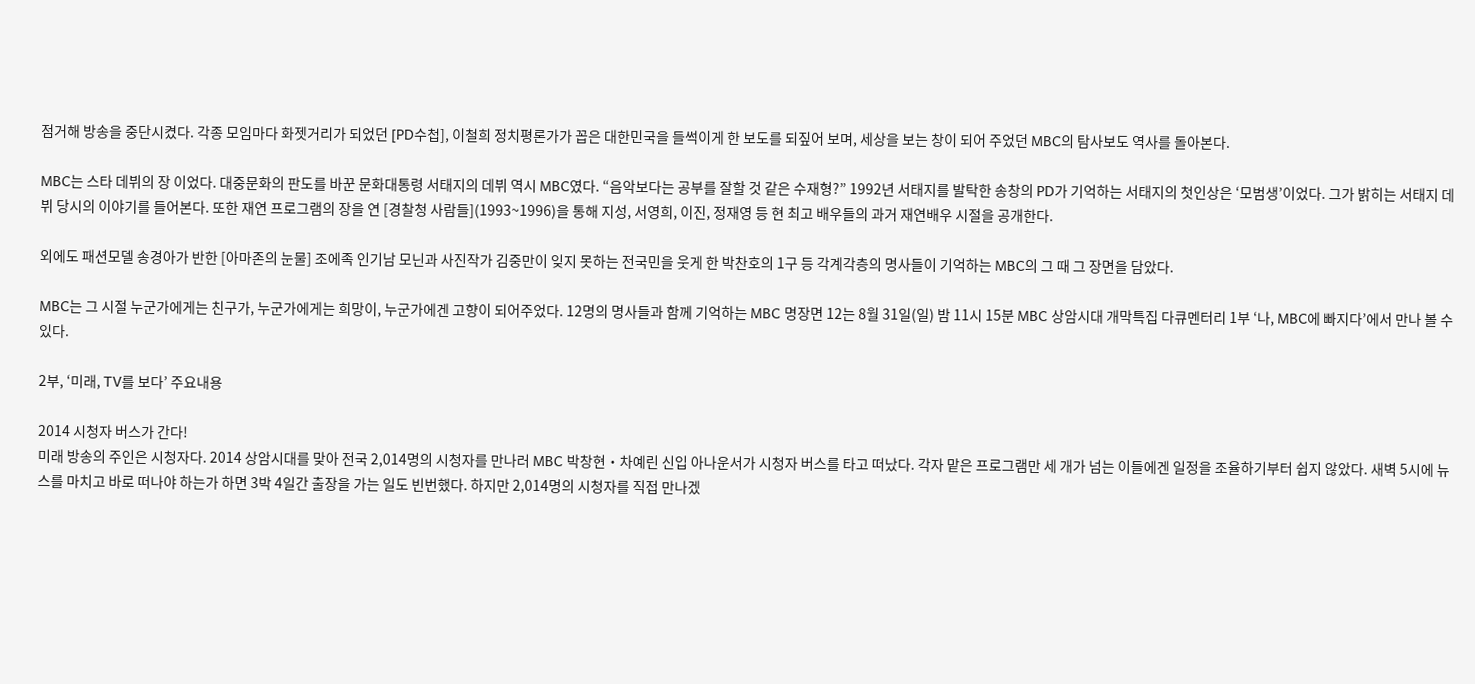점거해 방송을 중단시켰다. 각종 모임마다 화젯거리가 되었던 [PD수첩], 이철희 정치평론가가 꼽은 대한민국을 들썩이게 한 보도를 되짚어 보며, 세상을 보는 창이 되어 주었던 MBC의 탐사보도 역사를 돌아본다.

MBC는 스타 데뷔의 장 이었다. 대중문화의 판도를 바꾼 문화대통령 서태지의 데뷔 역시 MBC였다. “음악보다는 공부를 잘할 것 같은 수재형?” 1992년 서태지를 발탁한 송창의 PD가 기억하는 서태지의 첫인상은 ‘모범생’이었다. 그가 밝히는 서태지 데뷔 당시의 이야기를 들어본다. 또한 재연 프로그램의 장을 연 [경찰청 사람들](1993~1996)을 통해 지성, 서영희, 이진, 정재영 등 현 최고 배우들의 과거 재연배우 시절을 공개한다.

외에도 패션모델 송경아가 반한 [아마존의 눈물] 조에족 인기남 모닌과 사진작가 김중만이 잊지 못하는 전국민을 웃게 한 박찬호의 1구 등 각계각층의 명사들이 기억하는 MBC의 그 때 그 장면을 담았다.

MBC는 그 시절 누군가에게는 친구가, 누군가에게는 희망이, 누군가에겐 고향이 되어주었다. 12명의 명사들과 함께 기억하는 MBC 명장면 12는 8월 31일(일) 밤 11시 15분 MBC 상암시대 개막특집 다큐멘터리 1부 ‘나, MBC에 빠지다’에서 만나 볼 수 있다.

2부, ‘미래, TV를 보다’ 주요내용

2014 시청자 버스가 간다!
미래 방송의 주인은 시청자다. 2014 상암시대를 맞아 전국 2,014명의 시청자를 만나러 MBC 박창현‧차예린 신입 아나운서가 시청자 버스를 타고 떠났다. 각자 맡은 프로그램만 세 개가 넘는 이들에겐 일정을 조율하기부터 쉽지 않았다. 새벽 5시에 뉴스를 마치고 바로 떠나야 하는가 하면 3박 4일간 출장을 가는 일도 빈번했다. 하지만 2,014명의 시청자를 직접 만나겠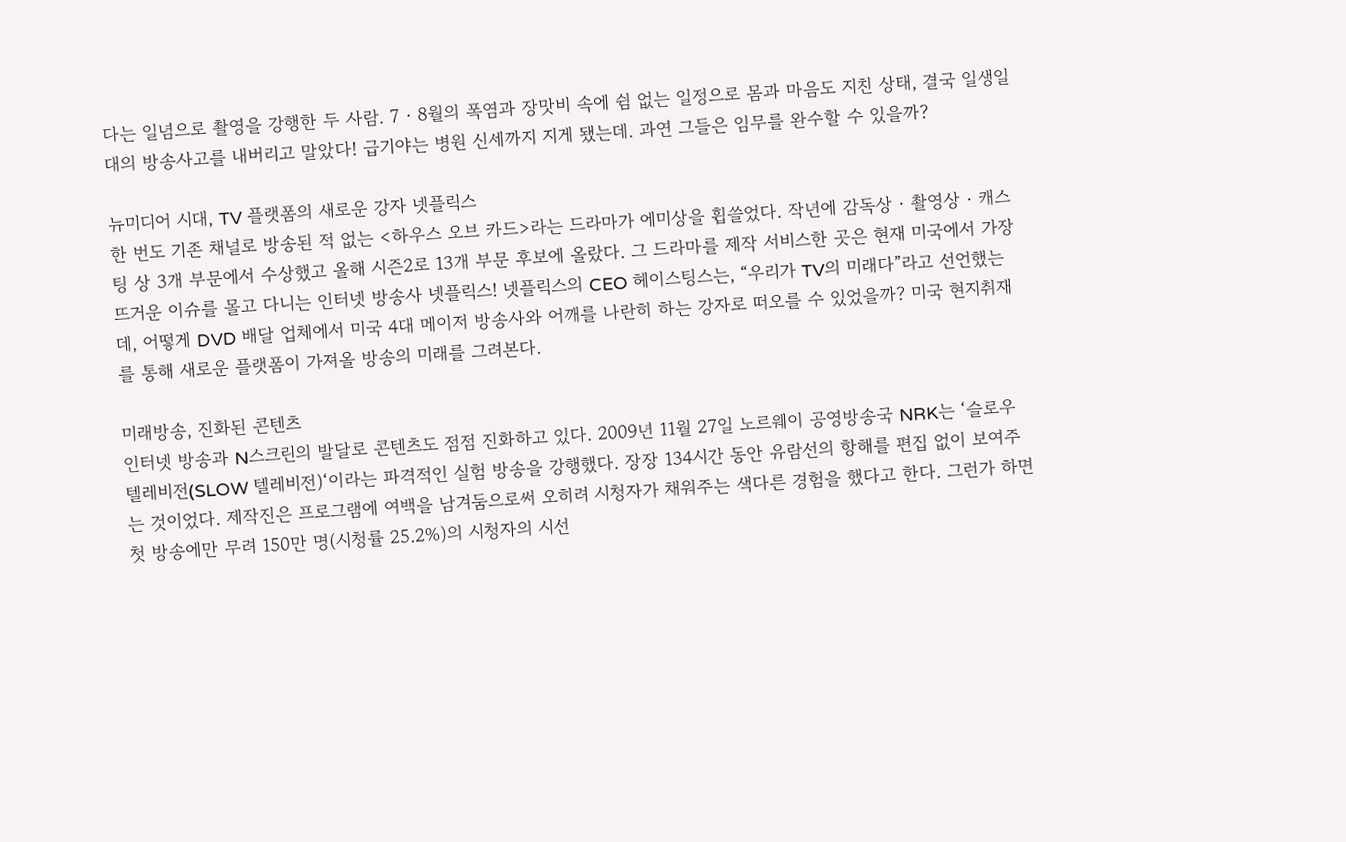다는 일념으로 촬영을 강행한 두 사람. 7‧8월의 폭염과 장맛비 속에 쉼 없는 일정으로 몸과 마음도 지친 상태, 결국 일생일대의 방송사고를 내버리고 말았다! 급기야는 병원 신세까지 지게 됐는데. 과연 그들은 임무를 완수할 수 있을까?

뉴미디어 시대, TV 플랫폼의 새로운 강자 넷플릭스
한 번도 기존 채널로 방송된 적 없는 <하우스 오브 카드>라는 드라마가 에미상을 휩쓸었다. 작년에 감독상‧촬영상‧캐스팅 상 3개 부문에서 수상했고 올해 시즌2로 13개 부문 후보에 올랐다. 그 드라마를 제작 서비스한 곳은 현재 미국에서 가장 뜨거운 이슈를 몰고 다니는 인터넷 방송사 넷플릭스! 넷플릭스의 CEO 헤이스팅스는, “우리가 TV의 미래다”라고 선언했는데, 어떻게 DVD 배달 업체에서 미국 4대 메이저 방송사와 어깨를 나란히 하는 강자로 떠오를 수 있었을까? 미국 현지취재를 통해 새로운 플랫폼이 가져올 방송의 미래를 그려본다.

미래방송, 진화된 콘텐츠
인터넷 방송과 N스크린의 발달로 콘텐츠도 점점 진화하고 있다. 2009년 11월 27일 노르웨이 공영방송국 NRK는 ‘슬로우 텔레비전(SLOW 텔레비전)‘이라는 파격적인 실험 방송을 강행했다. 장장 134시간 동안 유람선의 항해를 편집 없이 보여주는 것이었다. 제작진은 프로그램에 여백을 남겨둠으로써 오히려 시청자가 채워주는 색다른 경험을 했다고 한다. 그런가 하면 첫 방송에만 무려 150만 명(시청률 25.2%)의 시청자의 시선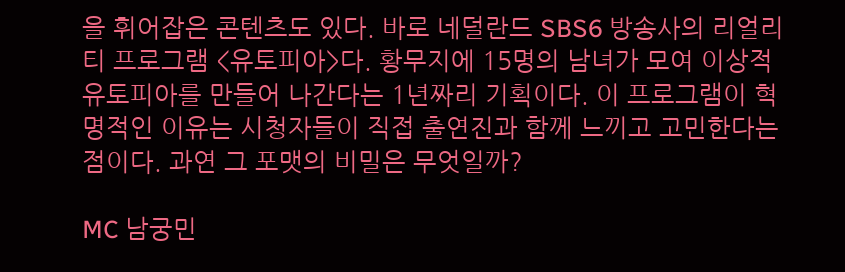을 휘어잡은 콘텐츠도 있다. 바로 네덜란드 SBS6 방송사의 리얼리티 프로그램 <유토피아>다. 황무지에 15명의 남녀가 모여 이상적 유토피아를 만들어 나간다는 1년짜리 기획이다. 이 프로그램이 혁명적인 이유는 시청자들이 직접 출연진과 함께 느끼고 고민한다는 점이다. 과연 그 포맷의 비밀은 무엇일까?

MC 남궁민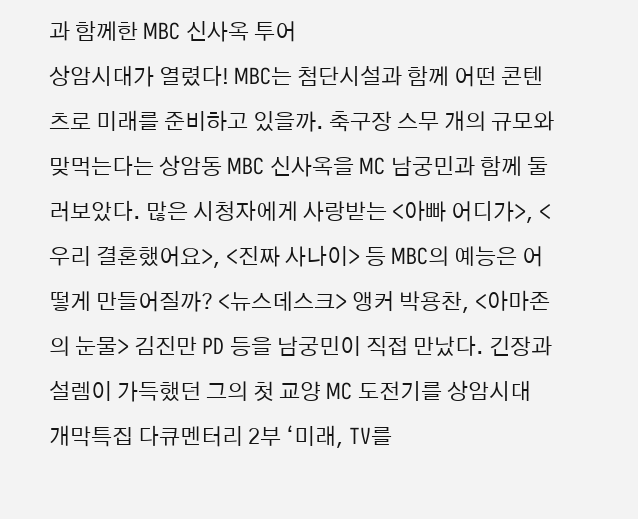과 함께한 MBC 신사옥 투어
상암시대가 열렸다! MBC는 첨단시설과 함께 어떤 콘텐츠로 미래를 준비하고 있을까. 축구장 스무 개의 규모와 맞먹는다는 상암동 MBC 신사옥을 MC 남궁민과 함께 둘러보았다. 많은 시청자에게 사랑받는 <아빠 어디가>, <우리 결혼했어요>, <진짜 사나이> 등 MBC의 예능은 어떻게 만들어질까? <뉴스데스크> 앵커 박용찬, <아마존의 눈물> 김진만 PD 등을 남궁민이 직접 만났다. 긴장과 설렘이 가득했던 그의 첫 교양 MC 도전기를 상암시대 개막특집 다큐멘터리 2부 ‘미래, TV를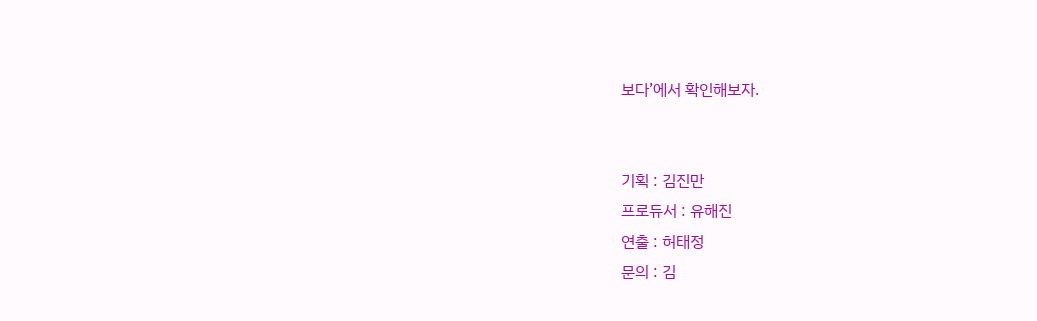보다’에서 확인해보자.


기획 : 김진만
프로듀서 : 유해진
연출 : 허태정
문의 : 김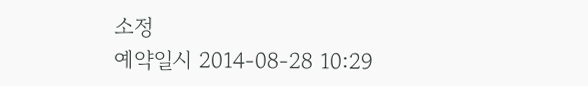소정
예약일시 2014-08-28 10:29